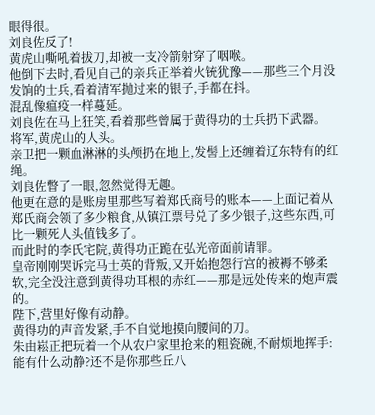眼得很。
刘良佐反了!
黄虎山嘶吼着拔刀,却被一支冷箭射穿了咽喉。
他倒下去时,看见自己的亲兵正举着火铳犹豫——那些三个月没发饷的士兵,看着清军抛过来的银子,手都在抖。
混乱像瘟疫一样蔓延。
刘良佐在马上狂笑,看着那些曾属于黄得功的士兵扔下武器。
将军,黄虎山的人头。
亲卫把一颗血淋淋的头颅扔在地上,发髻上还缠着辽东特有的红绳。
刘良佐瞥了一眼,忽然觉得无趣。
他更在意的是账房里那些写着郑氏商号的账本——上面记着从郑氏商会领了多少粮食,从镇江票号兑了多少银子,这些东西,可比一颗死人头值钱多了。
而此时的李氏宅院,黄得功正跪在弘光帝面前请罪。
皇帝刚刚哭诉完马士英的背叛,又开始抱怨行宫的被褥不够柔软,完全没注意到黄得功耳根的赤红——那是远处传来的炮声震的。
陛下,营里好像有动静。
黄得功的声音发紧,手不自觉地摸向腰间的刀。
朱由崧正把玩着一个从农户家里抢来的粗瓷碗,不耐烦地挥手:能有什么动静?还不是你那些丘八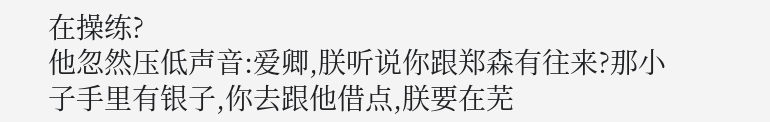在操练?
他忽然压低声音:爱卿,朕听说你跟郑森有往来?那小子手里有银子,你去跟他借点,朕要在芜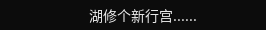湖修个新行宫......